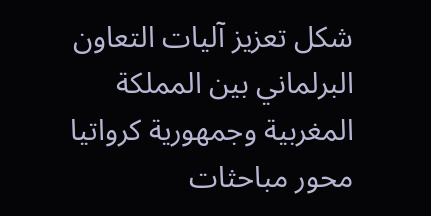شكل تعزيز آليات التعاون البرلماني بين المملكة المغربية وجمهورية كرواتيا محور مباحثات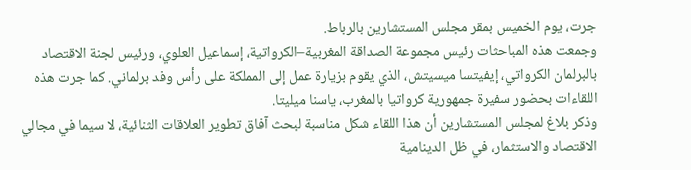جرت، يوم الخميس بمقر مجلس المستشارين بالرباط.
وجمعت هذه المباحثات رئيس مجموعة الصداقة المغربية–الكرواتية، إسماعيل العلوي، ورئيس لجنة الاقتصاد بالبرلمان الكرواتي، إيفيتسا ميسيتش، الذي يقوم بزيارة عمل إلى المملكة على رأس وفد برلماني. كما جرت هذه اللقاءات بحضور سفيرة جمهورية كرواتيا بالمغرب، ياسنا ميليتا.
وذكر بلاغ لمجلس المستشارين أن هذا اللقاء شكل مناسبة لبحث آفاق تطوير العلاقات الثنائية، لا سيما في مجالي الاقتصاد والاستثمار، في ظل الدينامية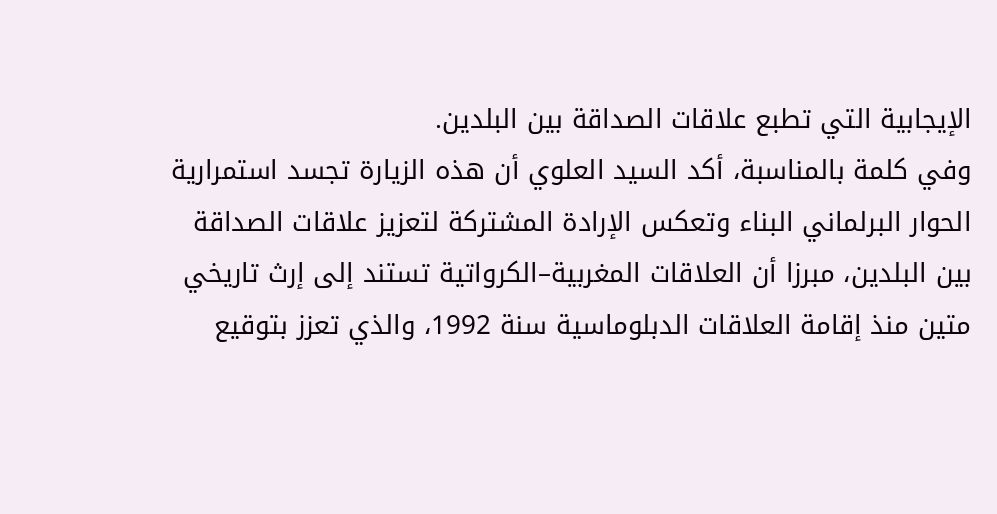الإيجابية التي تطبع علاقات الصداقة بين البلدين.
وفي كلمة بالمناسبة، أكد السيد العلوي أن هذه الزيارة تجسد استمرارية الحوار البرلماني البناء وتعكس الإرادة المشتركة لتعزيز علاقات الصداقة بين البلدين، مبرزا أن العلاقات المغربية–الكرواتية تستند إلى إرث تاريخي متين منذ إقامة العلاقات الدبلوماسية سنة 1992، والذي تعزز بتوقيع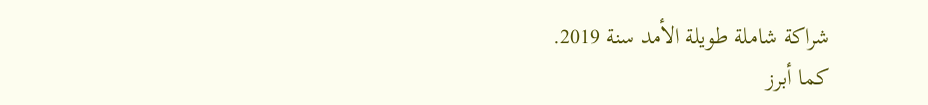شراكة شاملة طويلة الأمد سنة 2019.
كما أبرز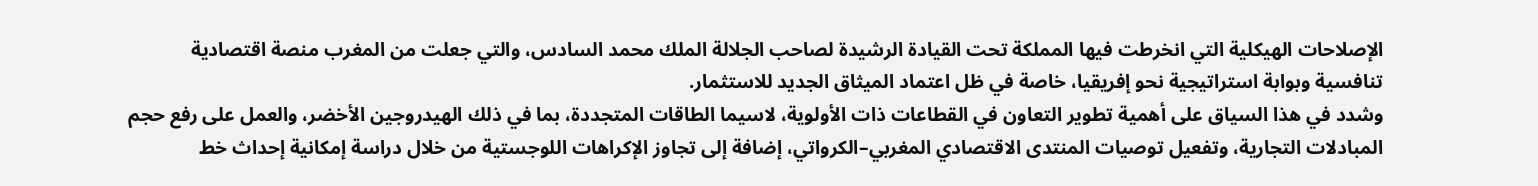الإصلاحات الهيكلية التي انخرطت فيها المملكة تحت القيادة الرشيدة لصاحب الجلالة الملك محمد السادس، والتي جعلت من المغرب منصة اقتصادية تنافسية وبوابة استراتيجية نحو إفريقيا، خاصة في ظل اعتماد الميثاق الجديد للاستثمار.
وشدد في هذا السياق على أهمية تطوير التعاون في القطاعات ذات الأولوية، لاسيما الطاقات المتجددة، بما في ذلك الهيدروجين الأخضر، والعمل على رفع حجم المبادلات التجارية، وتفعيل توصيات المنتدى الاقتصادي المغربي–الكرواتي، إضافة إلى تجاوز الإكراهات اللوجستية من خلال دراسة إمكانية إحداث خط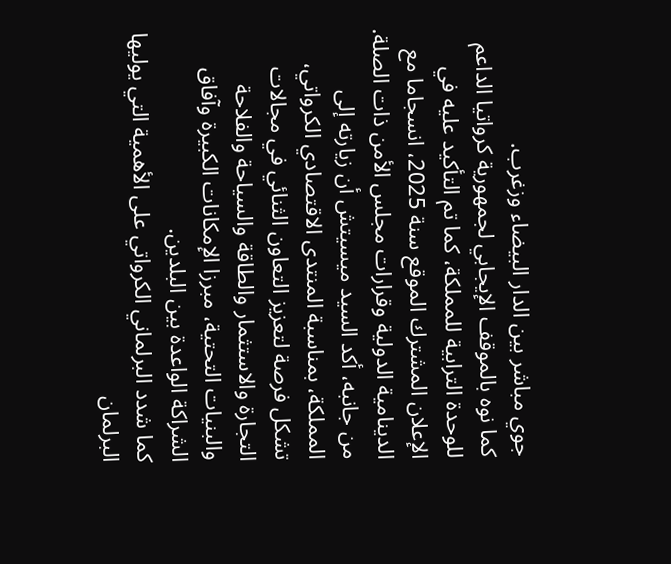جوي مباشر بين الدار البيضاء وزغرب.
كما نوه بالموقف الإيجابي لجمهورية كرواتيا الداعم للوحدة الترابية للمملكة، كما تم التأكيد عليه في الإعلان المشترك الموقع سنة 2025، انسجاما مع الدينامية الدولية وقرارات مجلس الأمن ذات الصلة.
من جانبه، أكد السيد ميسيتش أن زيارته إلى المملكة، بمناسبة المنتدى الاقتصادي الكرواتي، تشكل فرصة لتعزيز التعاون الثنائي في مجالات التجارة والاستثمار والطاقة والسياحة والفلاحة والبنيات التحتية، مبرزا الإمكانات الكبيرة وآفاق الشراكة الواعدة بين البلدين.
كما شدد البرلماني الكرواتي على الأهمية التي يوليها البرلمان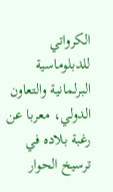الكرواتي للدبلوماسية البرلمانية والتعاون الدولي، معربا عن رغبة بلاده في ترسيخ الحوار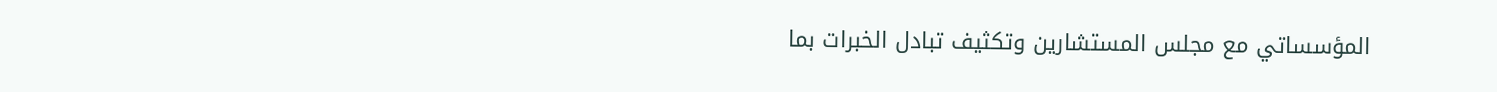المؤسساتي مع مجلس المستشارين وتكثيف تبادل الخبرات بما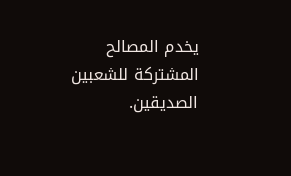يخدم المصالح المشتركة للشعبين الصديقين.